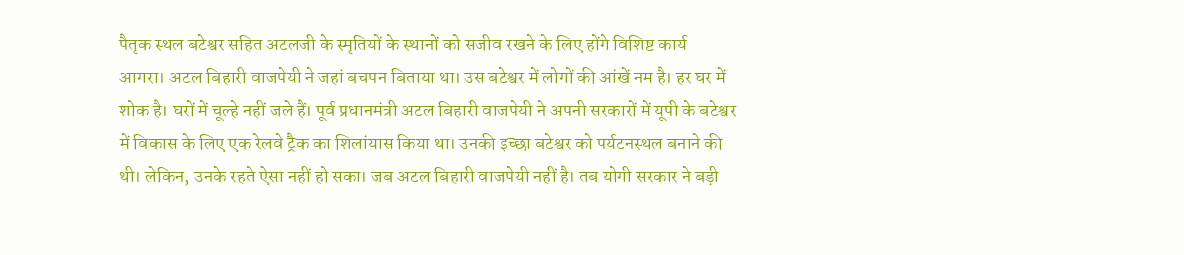पैतृक स्थल बटेश्वर सहित अटलजी के स्मृतियों के स्थानों को सजीव रखने के लिए होंगे विशिष्ट कार्य
आगरा। अटल बिहारी वाजपेयी ने जहां बचपन बिताया था। उस बटेश्वर में लोगों की आंखें नम है। हर घर में शोक है। घरों में चूल्हे नहीं जले हैं। पूर्व प्रधानमंत्री अटल बिहारी वाजपेयी ने अपनी सरकारों में यूपी के बटेश्वर में विकास के लिए एक रेलवे ट्रैक का शिलांयास किया था। उनकी इच्छा बटेश्वर को पर्यटनस्थल बनाने की थी। लेकिन, उनके रहते ऐसा नहीं हो सका। जब अटल बिहारी वाजपेयी नहीं है। तब योगी सरकार ने बड़ी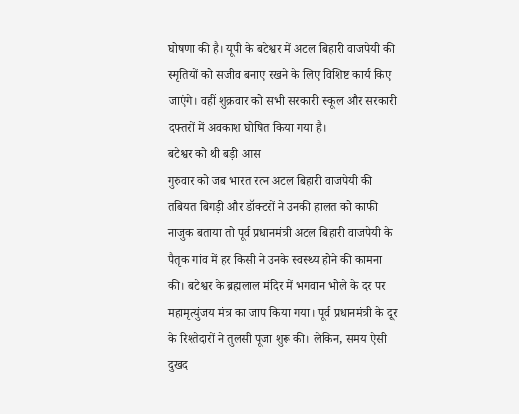घोषणा की है। यूपी के बटेश्वर में अटल बिहारी वाजपेयी की स्मृतियों को सजीव बनाए रखने के लिए विशिष्ट कार्य किए जाएंगे। वहीं शुक्रवार को सभी सरकारी स्कूल और सरकारी दफ्तरों में अवकाश घोषित किया गया है।
बटेश्वर को थी बड़ी आस
गुरुवार को जब भारत रत्न अटल बिहारी वाजपेयी की तबियत बिगड़ी और डॉक्टरों ने उनकी हालत को काफी नाजुक बताया तो पूर्व प्रधानमंत्री अटल बिहारी वाजपेयी के पैतृक गांव में हर किसी ने उनके स्वस्थ्य होने की कामना की। बटेश्वर के ब्रह्मलाल मंदिर में भगवान भोले के दर पर महामृत्युंजय मंत्र का जाप किया गया। पूर्व प्रधानमंत्री के दूर के रिश्तेदारों ने तुलसी पूजा शुरू की। लेकिन, समय ऐसी दुखद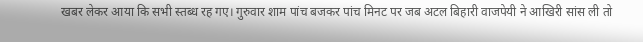खबर लेकर आया कि सभी स्तब्ध रह गए। गुरुवार शाम पांच बजकर पांच मिनट पर जब अटल बिहारी वाजपेयी ने आखिरी सांस ली तो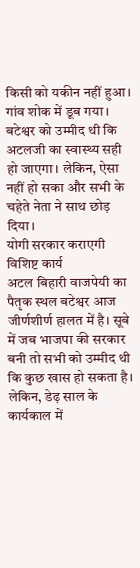किसी को यकीन नहीं हुआ। गांव शोक में डूब गया। बटेश्वर को उम्मीद थी कि अटलजी का स्वास्थ्य सही हो जाएगा। लेकिन, ऐसा नहीं हो सका और सभी के चहेते नेता ने साथ छोड़ दिया।
योगी सरकार कराएगी विशिष्ट कार्य
अटल बिहारी वाजपेयी का पैतृक स्थल बटेश्वर आज जीर्णशीर्ण हालत में है। सूबे में जब भाजपा की सरकार बनी तो सभी को उम्मीद थी कि कुछ खास हो सकता है। लेकिन, डेढ़ साल के कार्यकाल में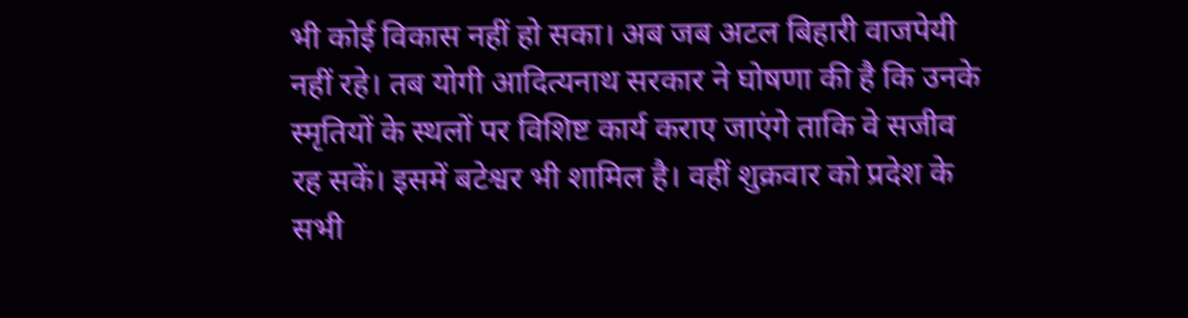भी कोई विकास नहीं हो सका। अब जब अटल बिहारी वाजपेयी नहीं रहे। तब योगी आदित्यनाथ सरकार ने घोषणा की है कि उनके स्मृतियों के स्थलों पर विशिष्ट कार्य कराए जाएंगे ताकि वे सजीव रह सकें। इसमें बटेश्वर भी शामिल है। वहीं शुक्रवार को प्रदेश के सभी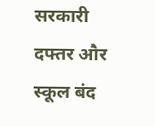सरकारी दफ्तर और स्कूल बंद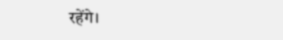रहेंगे।